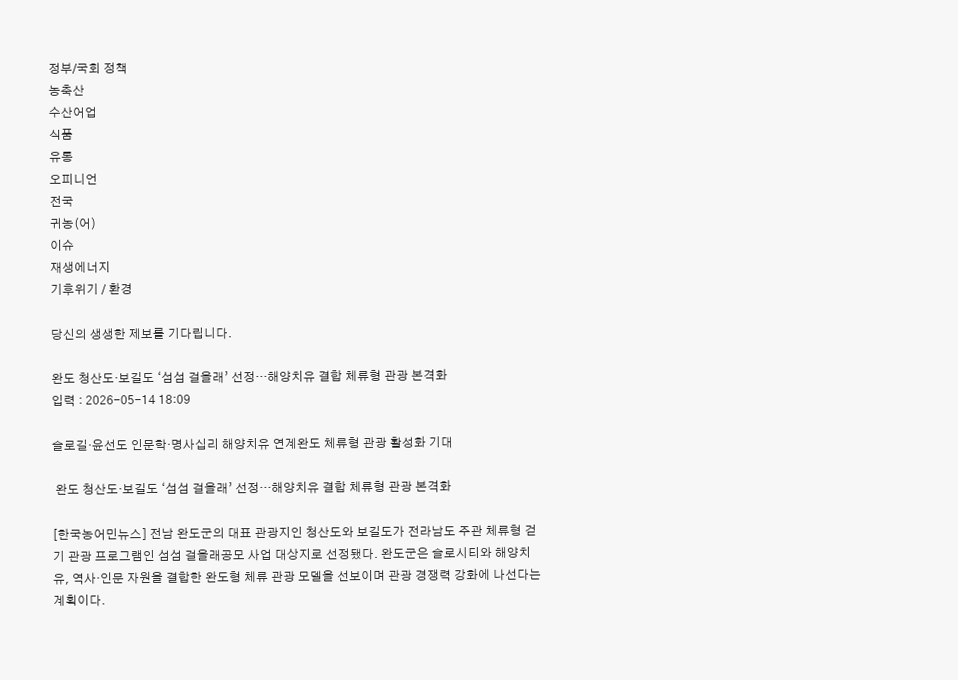정부/국회 정책
농축산
수산어업
식품
유통
오피니언
전국
귀농(어)
이슈
재생에너지
기후위기 / 환경

당신의 생생한 제보를 기다립니다.

완도 청산도·보길도 ‘섬섬 걸을래’ 선정…해양치유 결합 체류형 관광 본격화
입력 : 2026-05-14 18:09

슬로길·윤선도 인문학·명사십리 해양치유 연계완도 체류형 관광 활성화 기대

 완도 청산도·보길도 ‘섬섬 걸을래’ 선정…해양치유 결합 체류형 관광 본격화

[한국농어민뉴스] 전남 완도군의 대표 관광지인 청산도와 보길도가 전라남도 주관 체류형 걷기 관광 프로그램인 섬섬 걸을래공모 사업 대상지로 선정됐다. 완도군은 슬로시티와 해양치유, 역사·인문 자원을 결합한 완도형 체류 관광 모델을 선보이며 관광 경쟁력 강화에 나선다는 계획이다.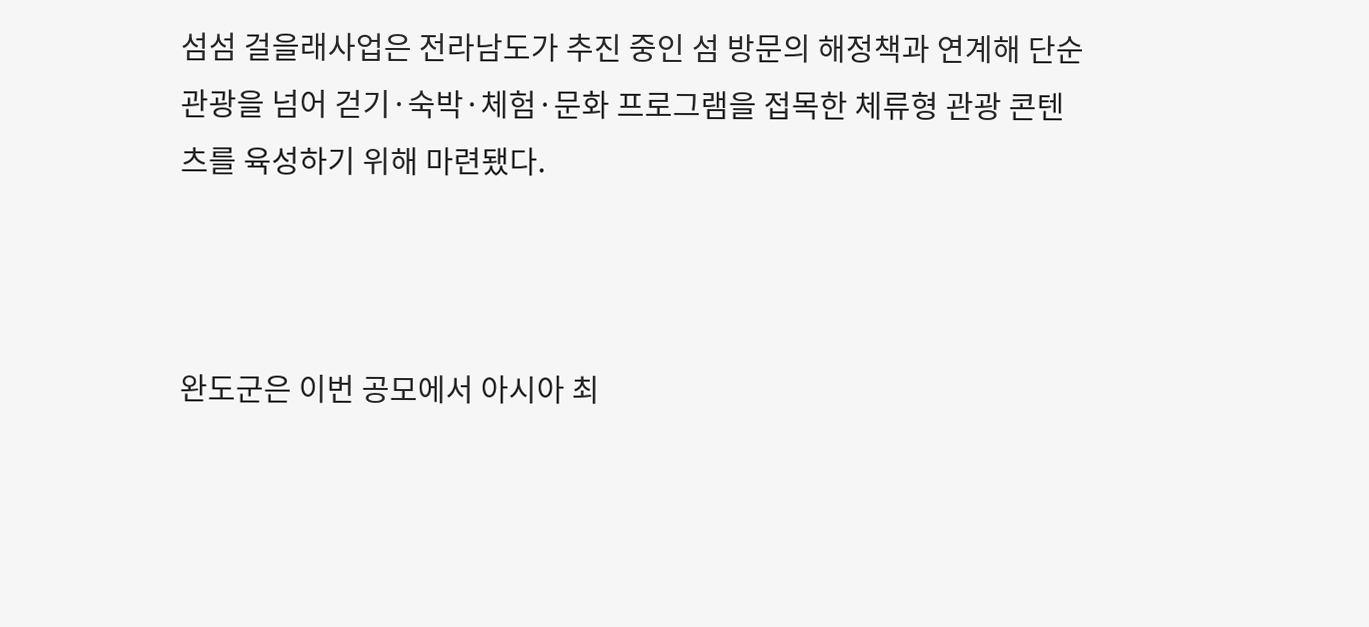섬섬 걸을래사업은 전라남도가 추진 중인 섬 방문의 해정책과 연계해 단순 관광을 넘어 걷기·숙박·체험·문화 프로그램을 접목한 체류형 관광 콘텐츠를 육성하기 위해 마련됐다.



완도군은 이번 공모에서 아시아 최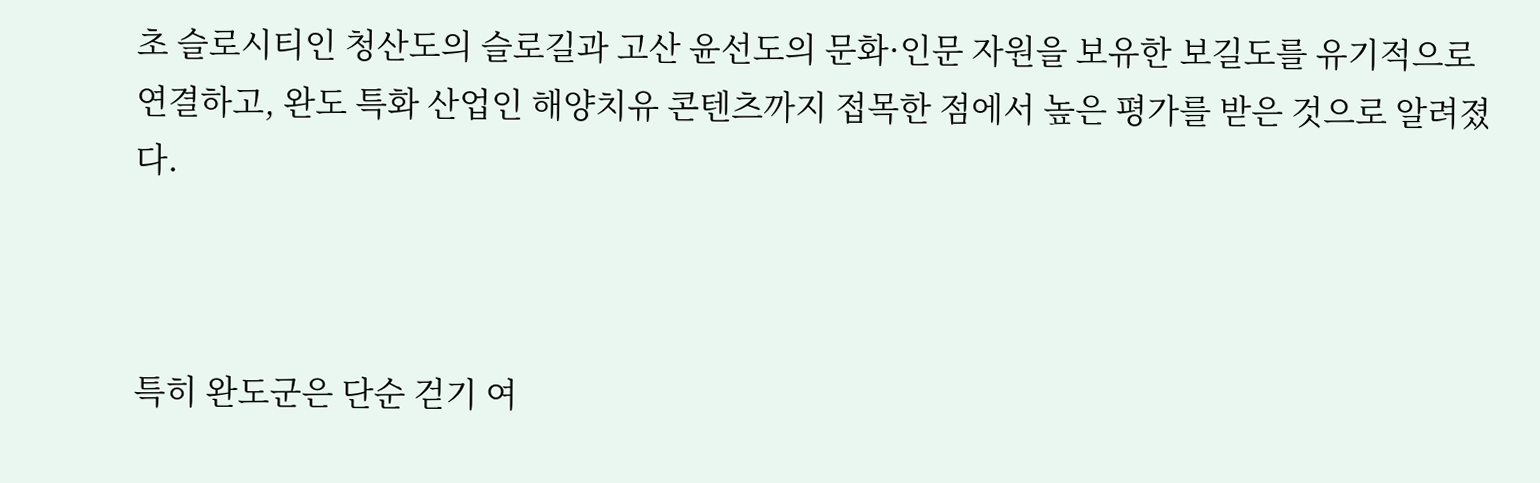초 슬로시티인 청산도의 슬로길과 고산 윤선도의 문화·인문 자원을 보유한 보길도를 유기적으로 연결하고, 완도 특화 산업인 해양치유 콘텐츠까지 접목한 점에서 높은 평가를 받은 것으로 알려졌다.



특히 완도군은 단순 걷기 여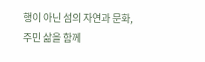행이 아닌 섬의 자연과 문화, 주민 삶을 함께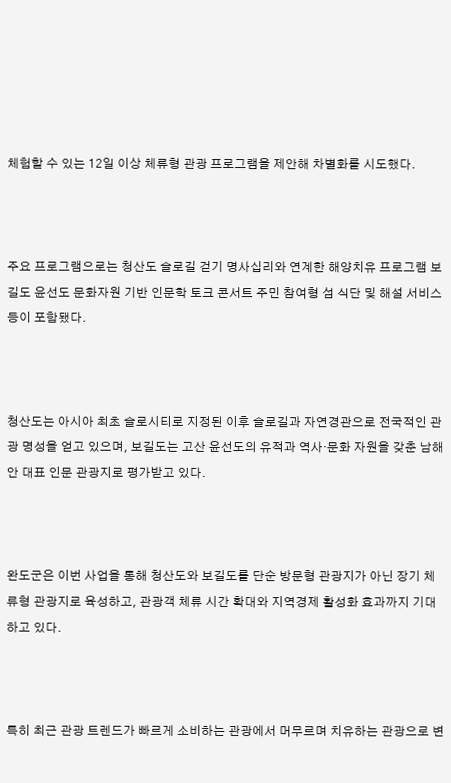체험할 수 있는 12일 이상 체류형 관광 프로그램을 제안해 차별화를 시도했다.



주요 프로그램으로는 청산도 슬로길 걷기 명사십리와 연계한 해양치유 프로그램 보길도 윤선도 문화자원 기반 인문학 토크 콘서트 주민 참여형 섬 식단 및 해설 서비스 등이 포함됐다.



청산도는 아시아 최초 슬로시티로 지정된 이후 슬로길과 자연경관으로 전국적인 관광 명성을 얻고 있으며, 보길도는 고산 윤선도의 유적과 역사·문화 자원을 갖춘 남해안 대표 인문 관광지로 평가받고 있다.



완도군은 이번 사업을 통해 청산도와 보길도를 단순 방문형 관광지가 아닌 장기 체류형 관광지로 육성하고, 관광객 체류 시간 확대와 지역경제 활성화 효과까지 기대하고 있다.



특히 최근 관광 트렌드가 빠르게 소비하는 관광에서 머무르며 치유하는 관광으로 변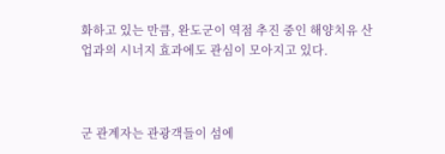화하고 있는 만큼, 완도군이 역점 추진 중인 해양치유 산업과의 시너지 효과에도 관심이 모아지고 있다.



군 관계자는 관광객들이 섬에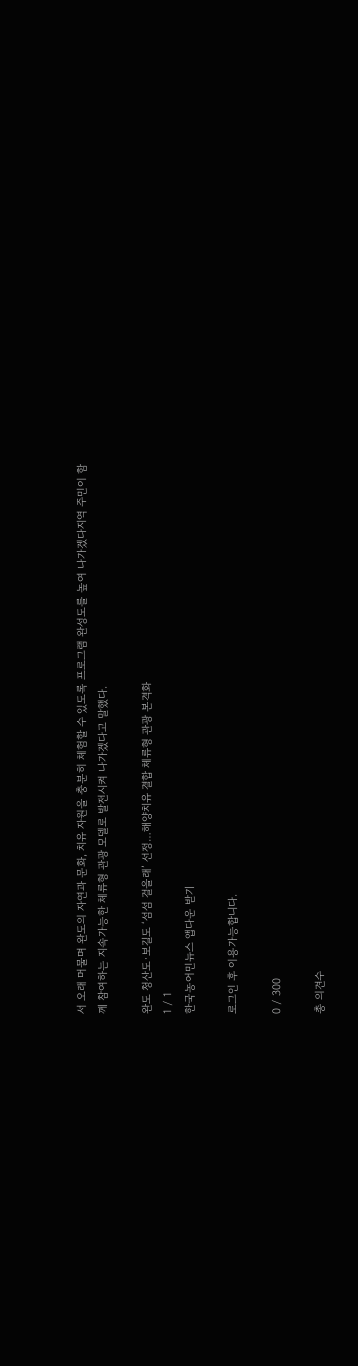서 오래 머물며 완도의 자연과 문화, 치유 자원을 충분히 체험할 수 있도록 프로그램 완성도를 높여 나가겠다지역 주민이 함께 참여하는 지속가능한 체류형 관광 모델로 발전시켜 나가겠다고 말했다.

완도 청산도·보길도 ‘섬섬 걸을래’ 선정…해양치유 결합 체류형 관광 본격화
1 / 1
한국농어민뉴스 앱다운 받기

로그인 후 이용가능합니다.

0 / 300

총 의견수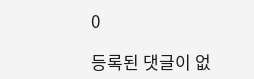0

등록된 댓글이 없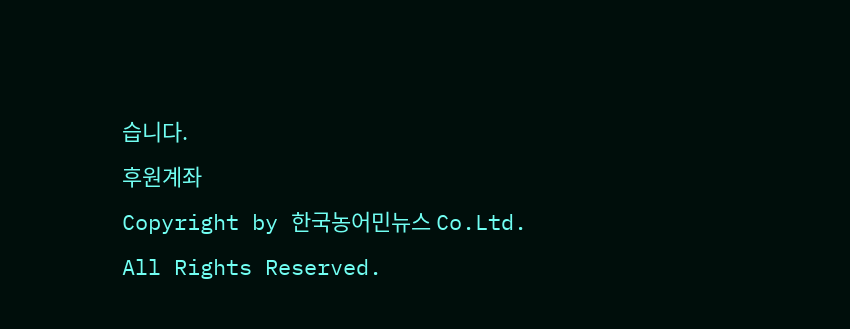습니다.
후원계좌
Copyright by 한국농어민뉴스 Co.Ltd. All Rights Reserved.